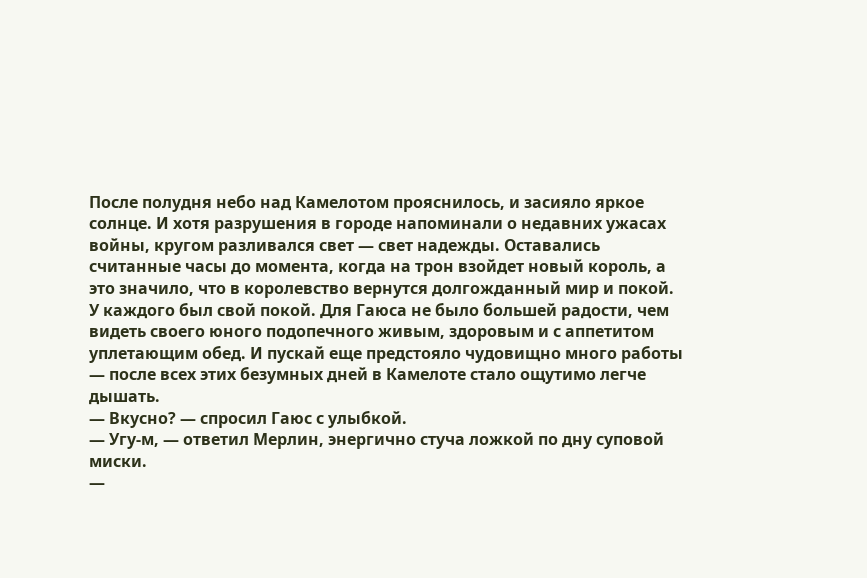После полудня небо над Камелотом прояснилось, и засияло яркое солнце. И хотя разрушения в городе напоминали о недавних ужасах войны, кругом разливался свет — свет надежды. Оставались считанные часы до момента, когда на трон взойдет новый король, а это значило, что в королевство вернутся долгожданный мир и покой.
У каждого был свой покой. Для Гаюса не было большей радости, чем видеть своего юного подопечного живым, здоровым и с аппетитом уплетающим обед. И пускай еще предстояло чудовищно много работы — после всех этих безумных дней в Камелоте стало ощутимо легче дышать.
— Вкусно? — спросил Гаюс с улыбкой.
— Угу-м, — ответил Мерлин, энергично стуча ложкой по дну суповой миски.
—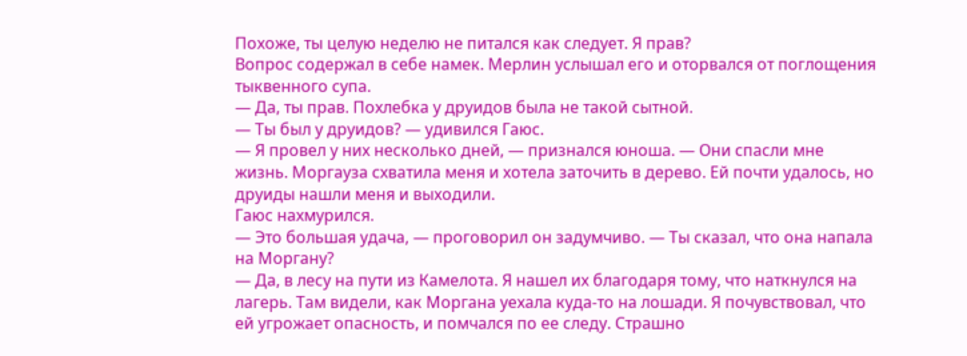Похоже, ты целую неделю не питался как следует. Я прав?
Вопрос содержал в себе намек. Мерлин услышал его и оторвался от поглощения тыквенного супа.
— Да, ты прав. Похлебка у друидов была не такой сытной.
— Ты был у друидов? — удивился Гаюс.
— Я провел у них несколько дней, — признался юноша. — Они спасли мне жизнь. Моргауза схватила меня и хотела заточить в дерево. Ей почти удалось, но друиды нашли меня и выходили.
Гаюс нахмурился.
— Это большая удача, — проговорил он задумчиво. — Ты сказал, что она напала на Моргану?
— Да, в лесу на пути из Камелота. Я нашел их благодаря тому, что наткнулся на лагерь. Там видели, как Моргана уехала куда-то на лошади. Я почувствовал, что ей угрожает опасность, и помчался по ее следу. Страшно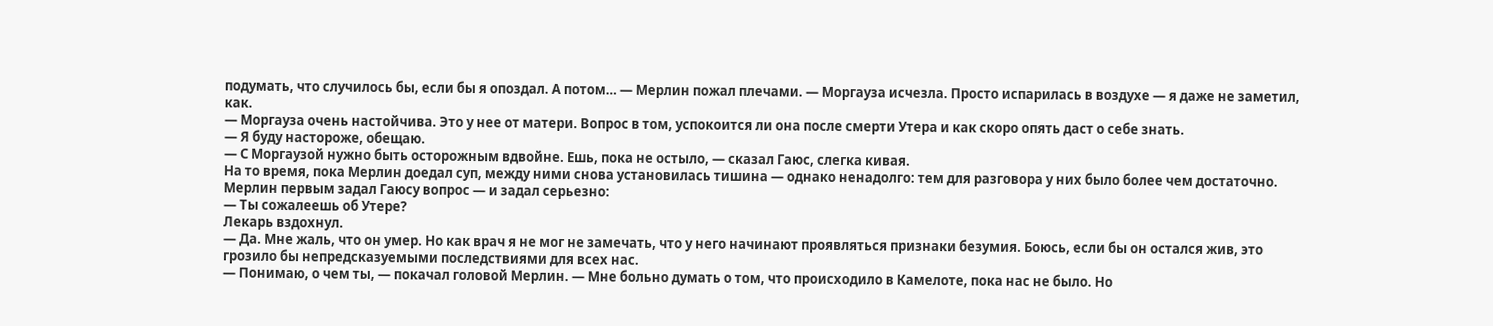подумать, что случилось бы, если бы я опоздал. А потом… — Мерлин пожал плечами. — Моргауза исчезла. Просто испарилась в воздухе — я даже не заметил, как.
— Моргауза очень настойчива. Это у нее от матери. Вопрос в том, успокоится ли она после смерти Утера и как скоро опять даст о себе знать.
— Я буду настороже, обещаю.
— С Моргаузой нужно быть осторожным вдвойне. Ешь, пока не остыло, — сказал Гаюс, слегка кивая.
На то время, пока Мерлин доедал суп, между ними снова установилась тишина — однако ненадолго: тем для разговора у них было более чем достаточно. Мерлин первым задал Гаюсу вопрос — и задал серьезно:
— Ты сожалеешь об Утере?
Лекарь вздохнул.
— Да. Мне жаль, что он умер. Но как врач я не мог не замечать, что у него начинают проявляться признаки безумия. Боюсь, если бы он остался жив, это грозило бы непредсказуемыми последствиями для всех нас.
— Понимаю, о чем ты, — покачал головой Мерлин. — Мне больно думать о том, что происходило в Камелоте, пока нас не было. Но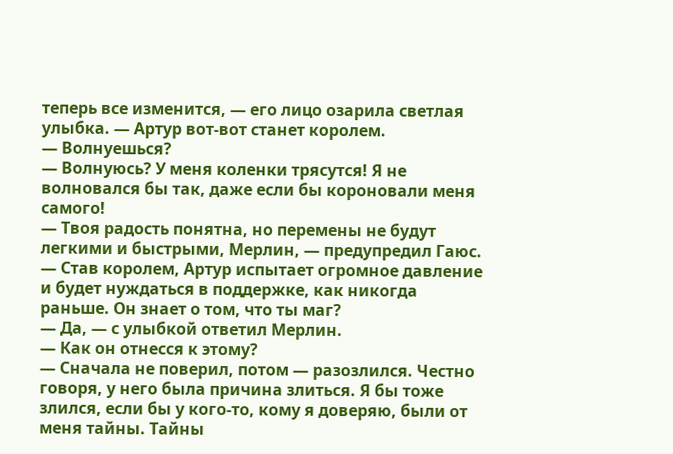теперь все изменится, — его лицо озарила светлая улыбка. — Артур вот-вот станет королем.
— Волнуешься?
— Волнуюсь? У меня коленки трясутся! Я не волновался бы так, даже если бы короновали меня самого!
— Твоя радость понятна, но перемены не будут легкими и быстрыми, Мерлин, — предупредил Гаюс. — Став королем, Артур испытает огромное давление и будет нуждаться в поддержке, как никогда раньше. Он знает о том, что ты маг?
— Да, — с улыбкой ответил Мерлин.
— Как он отнесся к этому?
— Сначала не поверил, потом — разозлился. Честно говоря, у него была причина злиться. Я бы тоже злился, если бы у кого-то, кому я доверяю, были от меня тайны. Тайны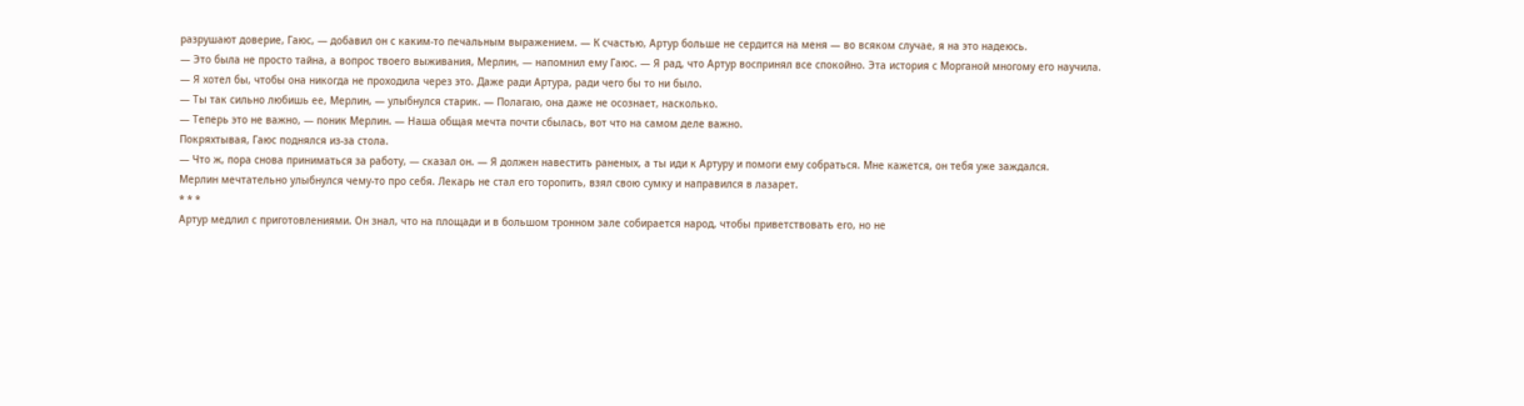разрушают доверие, Гаюс, — добавил он с каким-то печальным выражением. — К счастью, Артур больше не сердится на меня — во всяком случае, я на это надеюсь.
— Это была не просто тайна, а вопрос твоего выживания, Мерлин, — напомнил ему Гаюс. — Я рад, что Артур воспринял все спокойно. Эта история с Морганой многому его научила.
— Я хотел бы, чтобы она никогда не проходила через это. Даже ради Артура, ради чего бы то ни было.
— Ты так сильно любишь ее, Мерлин, — улыбнулся старик. — Полагаю, она даже не осознает, насколько.
— Теперь это не важно, — поник Мерлин. — Наша общая мечта почти сбылась, вот что на самом деле важно.
Покряхтывая, Гаюс поднялся из-за стола.
— Что ж, пора снова приниматься за работу, — сказал он. — Я должен навестить раненых, а ты иди к Артуру и помоги ему собраться. Мне кажется, он тебя уже заждался.
Мерлин мечтательно улыбнулся чему-то про себя. Лекарь не стал его торопить, взял свою сумку и направился в лазарет.
* * *
Артур медлил с приготовлениями. Он знал, что на площади и в большом тронном зале собирается народ, чтобы приветствовать его, но не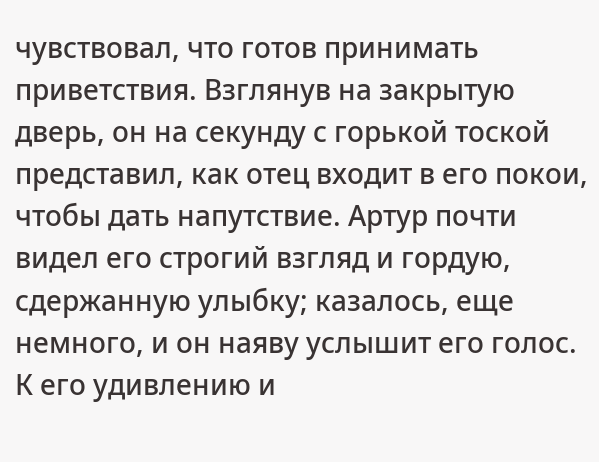чувствовал, что готов принимать приветствия. Взглянув на закрытую дверь, он на секунду с горькой тоской представил, как отец входит в его покои, чтобы дать напутствие. Артур почти видел его строгий взгляд и гордую, сдержанную улыбку; казалось, еще немного, и он наяву услышит его голос.
К его удивлению и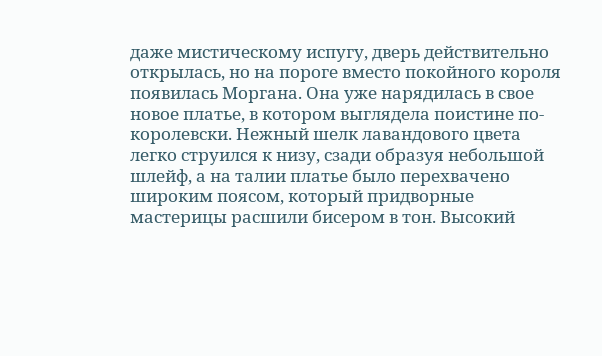даже мистическому испугу, дверь действительно открылась, но на пороге вместо покойного короля появилась Моргана. Она уже нарядилась в свое новое платье, в котором выглядела поистине по-королевски. Нежный шелк лавандового цвета легко струился к низу, сзади образуя небольшой шлейф, а на талии платье было перехвачено широким поясом, который придворные мастерицы расшили бисером в тон. Высокий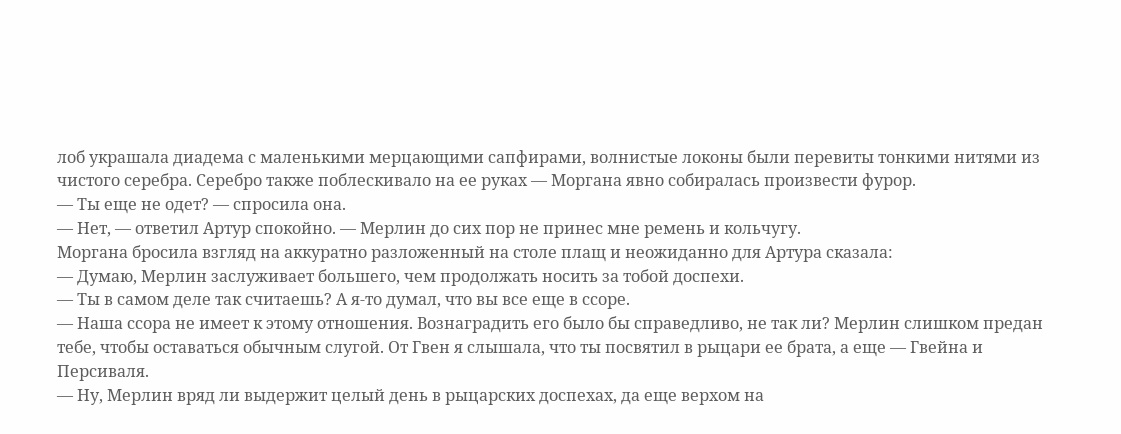лоб украшала диадема с маленькими мерцающими сапфирами, волнистые локоны были перевиты тонкими нитями из чистого серебра. Серебро также поблескивало на ее руках — Моргана явно собиралась произвести фурор.
— Ты еще не одет? — спросила она.
— Нет, — ответил Артур спокойно. — Мерлин до сих пор не принес мне ремень и кольчугу.
Моргана бросила взгляд на аккуратно разложенный на столе плащ и неожиданно для Артура сказала:
— Думаю, Мерлин заслуживает большего, чем продолжать носить за тобой доспехи.
— Ты в самом деле так считаешь? А я-то думал, что вы все еще в ссоре.
— Наша ссора не имеет к этому отношения. Вознаградить его было бы справедливо, не так ли? Мерлин слишком предан тебе, чтобы оставаться обычным слугой. От Гвен я слышала, что ты посвятил в рыцари ее брата, а еще — Гвейна и Персиваля.
— Ну, Мерлин вряд ли выдержит целый день в рыцарских доспехах, да еще верхом на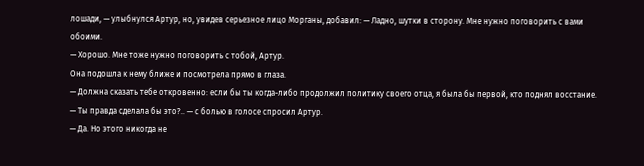лошади, — улыбнулся Артур, но, увидев серьезное лицо Морганы, добавил: — Ладно, шутки в сторону. Мне нужно поговорить с вами обоими.
— Хорошо. Мне тоже нужно поговорить с тобой, Артур.
Она подошла к нему ближе и посмотрела прямо в глаза.
— Должна сказать тебе откровенно: если бы ты когда-либо продолжил политику своего отца, я была бы первой, кто поднял восстание.
— Ты правда сделала бы это?.. — с болью в голосе спросил Артур.
— Да. Но этого никогда не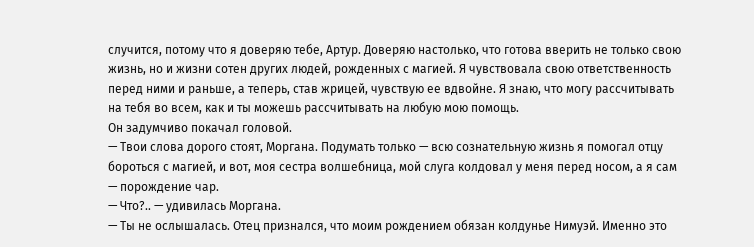случится, потому что я доверяю тебе, Артур. Доверяю настолько, что готова вверить не только свою жизнь, но и жизни сотен других людей, рожденных с магией. Я чувствовала свою ответственность перед ними и раньше, а теперь, став жрицей, чувствую ее вдвойне. Я знаю, что могу рассчитывать на тебя во всем, как и ты можешь рассчитывать на любую мою помощь.
Он задумчиво покачал головой.
— Твои слова дорого стоят, Моргана. Подумать только — всю сознательную жизнь я помогал отцу бороться с магией, и вот, моя сестра волшебница, мой слуга колдовал у меня перед носом, а я сам — порождение чар.
— Что?.. — удивилась Моргана.
— Ты не ослышалась. Отец признался, что моим рождением обязан колдунье Нимуэй. Именно это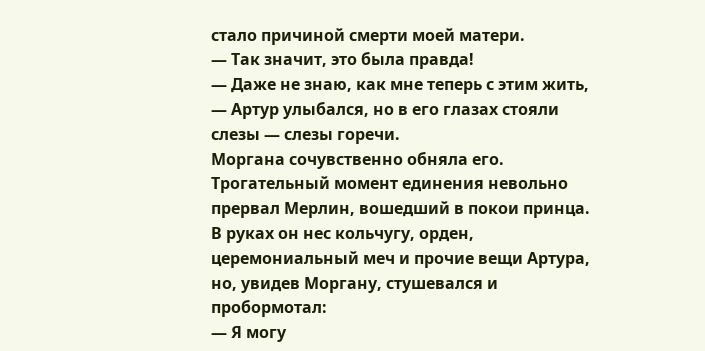стало причиной смерти моей матери.
— Так значит, это была правда!
— Даже не знаю, как мне теперь с этим жить, — Артур улыбался, но в его глазах стояли слезы — слезы горечи.
Моргана сочувственно обняла его. Трогательный момент единения невольно прервал Мерлин, вошедший в покои принца. В руках он нес кольчугу, орден, церемониальный меч и прочие вещи Артура, но, увидев Моргану, стушевался и пробормотал:
— Я могу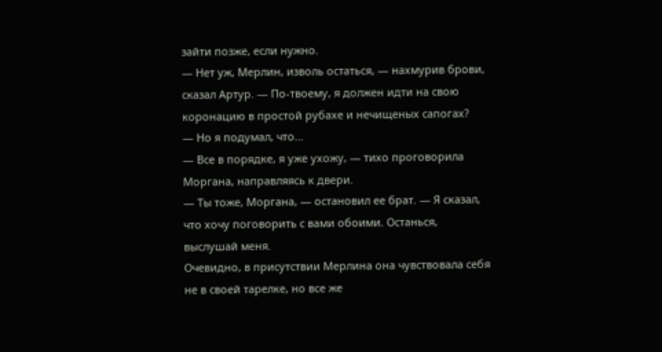зайти позже, если нужно.
— Нет уж, Мерлин, изволь остаться, — нахмурив брови, сказал Артур. — По-твоему, я должен идти на свою коронацию в простой рубахе и нечищеных сапогах?
— Но я подумал, что…
— Все в порядке, я уже ухожу, — тихо проговорила Моргана, направляясь к двери.
— Ты тоже, Моргана, — остановил ее брат. — Я сказал, что хочу поговорить с вами обоими. Останься, выслушай меня.
Очевидно, в присутствии Мерлина она чувствовала себя не в своей тарелке, но все же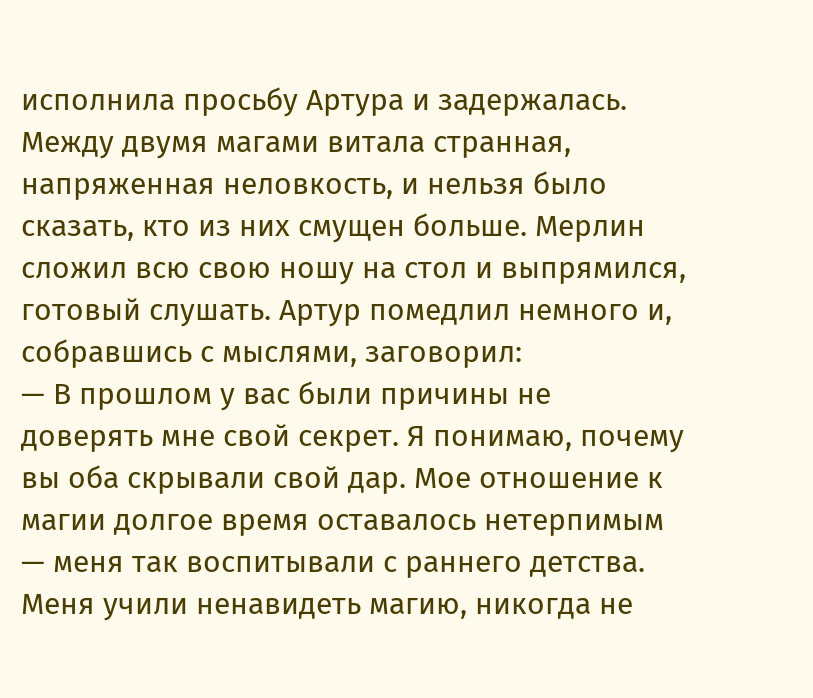исполнила просьбу Артура и задержалась. Между двумя магами витала странная, напряженная неловкость, и нельзя было сказать, кто из них смущен больше. Мерлин сложил всю свою ношу на стол и выпрямился, готовый слушать. Артур помедлил немного и, собравшись с мыслями, заговорил:
— В прошлом у вас были причины не доверять мне свой секрет. Я понимаю, почему вы оба скрывали свой дар. Мое отношение к магии долгое время оставалось нетерпимым — меня так воспитывали с раннего детства. Меня учили ненавидеть магию, никогда не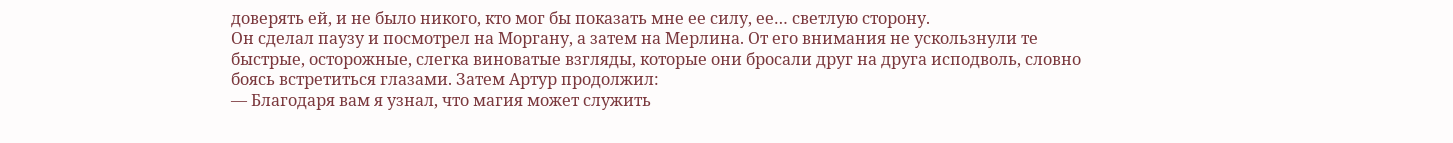доверять ей, и не было никого, кто мог бы показать мне ее силу, ее… светлую сторону.
Он сделал паузу и посмотрел на Моргану, а затем на Мерлина. От его внимания не ускользнули те быстрые, осторожные, слегка виноватые взгляды, которые они бросали друг на друга исподволь, словно боясь встретиться глазами. Затем Артур продолжил:
— Благодаря вам я узнал, что магия может служить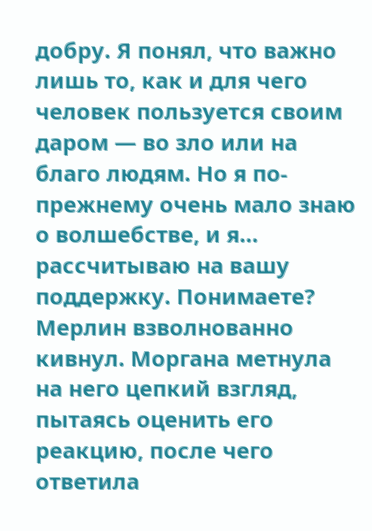добру. Я понял, что важно лишь то, как и для чего человек пользуется своим даром — во зло или на благо людям. Но я по-прежнему очень мало знаю о волшебстве, и я… рассчитываю на вашу поддержку. Понимаете?
Мерлин взволнованно кивнул. Моргана метнула на него цепкий взгляд, пытаясь оценить его реакцию, после чего ответила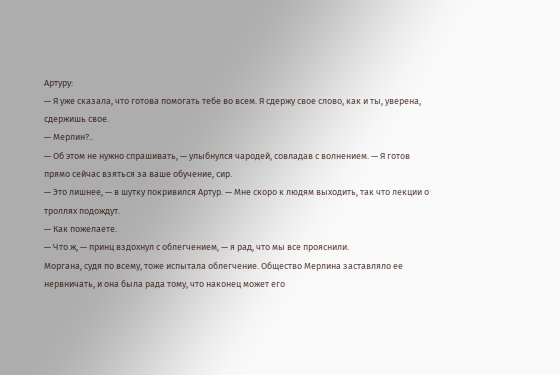Артуру:
— Я уже сказала, что готова помогать тебе во всем. Я сдержу свое слово, как и ты, уверена, сдержишь свое.
— Мерлин?..
— Об этом не нужно спрашивать, — улыбнулся чародей, совладав с волнением. — Я готов прямо сейчас взяться за ваше обучение, сир.
— Это лишнее, — в шутку покривился Артур. — Мне скоро к людям выходить, так что лекции о троллях подождут.
— Как пожелаете.
— Что ж, — принц вздохнул с облегчением, — я рад, что мы все прояснили.
Моргана, судя по всему, тоже испытала облегчение. Общество Мерлина заставляло ее нервничать, и она была рада тому, что наконец может его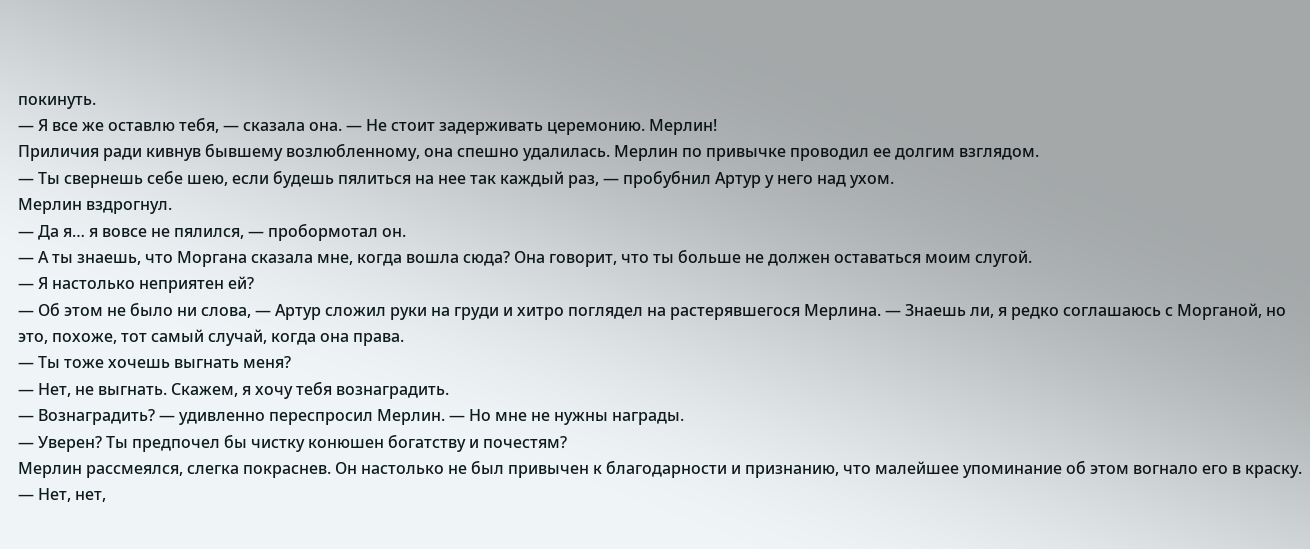покинуть.
— Я все же оставлю тебя, — сказала она. — Не стоит задерживать церемонию. Мерлин!
Приличия ради кивнув бывшему возлюбленному, она спешно удалилась. Мерлин по привычке проводил ее долгим взглядом.
— Ты свернешь себе шею, если будешь пялиться на нее так каждый раз, — пробубнил Артур у него над ухом.
Мерлин вздрогнул.
— Да я… я вовсе не пялился, — пробормотал он.
— А ты знаешь, что Моргана сказала мне, когда вошла сюда? Она говорит, что ты больше не должен оставаться моим слугой.
— Я настолько неприятен ей?
— Об этом не было ни слова, — Артур сложил руки на груди и хитро поглядел на растерявшегося Мерлина. — Знаешь ли, я редко соглашаюсь с Морганой, но это, похоже, тот самый случай, когда она права.
— Ты тоже хочешь выгнать меня?
— Нет, не выгнать. Скажем, я хочу тебя вознаградить.
— Вознаградить? — удивленно переспросил Мерлин. — Но мне не нужны награды.
— Уверен? Ты предпочел бы чистку конюшен богатству и почестям?
Мерлин рассмеялся, слегка покраснев. Он настолько не был привычен к благодарности и признанию, что малейшее упоминание об этом вогнало его в краску.
— Нет, нет,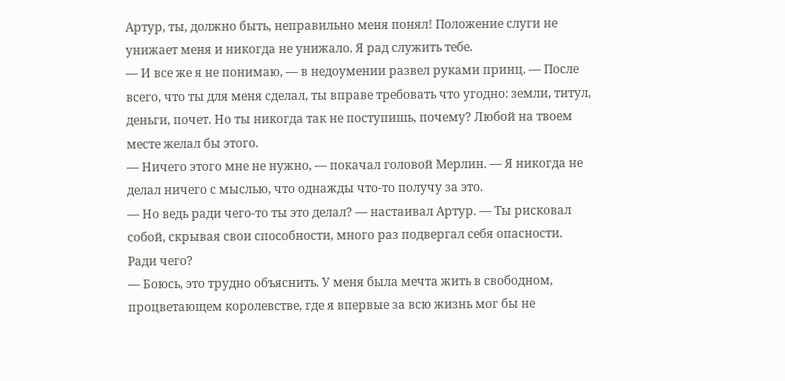Артур, ты, должно быть, неправильно меня понял! Положение слуги не унижает меня и никогда не унижало. Я рад служить тебе.
— И все же я не понимаю, — в недоумении развел руками принц. — После всего, что ты для меня сделал, ты вправе требовать что угодно: земли, титул, деньги, почет. Но ты никогда так не поступишь, почему? Любой на твоем месте желал бы этого.
— Ничего этого мне не нужно, — покачал головой Мерлин. — Я никогда не делал ничего с мыслью, что однажды что-то получу за это.
— Но ведь ради чего-то ты это делал? — настаивал Артур. — Ты рисковал собой, скрывая свои способности, много раз подвергал себя опасности. Ради чего?
— Боюсь, это трудно объяснить. У меня была мечта жить в свободном, процветающем королевстве, где я впервые за всю жизнь мог бы не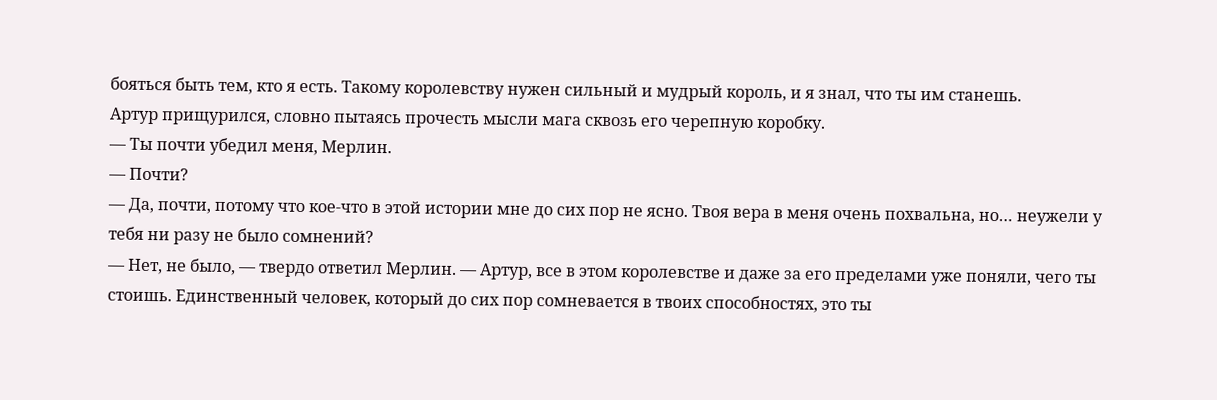бояться быть тем, кто я есть. Такому королевству нужен сильный и мудрый король, и я знал, что ты им станешь.
Артур прищурился, словно пытаясь прочесть мысли мага сквозь его черепную коробку.
— Ты почти убедил меня, Мерлин.
— Почти?
— Да, почти, потому что кое-что в этой истории мне до сих пор не ясно. Твоя вера в меня очень похвальна, но… неужели у тебя ни разу не было сомнений?
— Нет, не было, — твердо ответил Мерлин. — Артур, все в этом королевстве и даже за его пределами уже поняли, чего ты стоишь. Единственный человек, который до сих пор сомневается в твоих способностях, это ты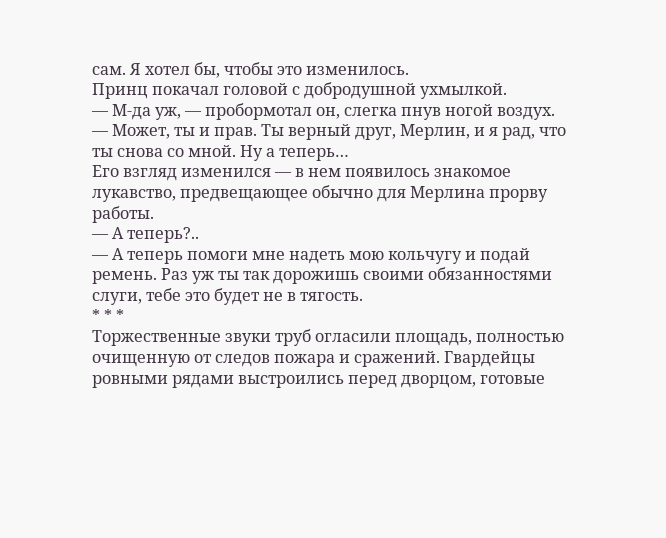сам. Я хотел бы, чтобы это изменилось.
Принц покачал головой с добродушной ухмылкой.
— М-да уж, — пробормотал он, слегка пнув ногой воздух. — Может, ты и прав. Ты верный друг, Мерлин, и я рад, что ты снова со мной. Ну а теперь…
Его взгляд изменился — в нем появилось знакомое лукавство, предвещающее обычно для Мерлина прорву работы.
— А теперь?..
— А теперь помоги мне надеть мою кольчугу и подай ремень. Раз уж ты так дорожишь своими обязанностями слуги, тебе это будет не в тягость.
* * *
Торжественные звуки труб огласили площадь, полностью очищенную от следов пожара и сражений. Гвардейцы ровными рядами выстроились перед дворцом, готовые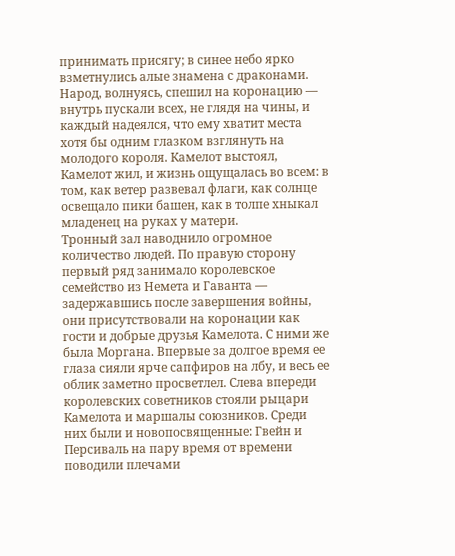принимать присягу; в синее небо ярко взметнулись алые знамена с драконами. Народ, волнуясь, спешил на коронацию — внутрь пускали всех, не глядя на чины, и каждый надеялся, что ему хватит места хотя бы одним глазком взглянуть на молодого короля. Камелот выстоял, Камелот жил, и жизнь ощущалась во всем: в том, как ветер развевал флаги, как солнце освещало пики башен, как в толпе хныкал младенец на руках у матери.
Тронный зал наводнило огромное количество людей. По правую сторону первый ряд занимало королевское семейство из Немета и Гаванта — задержавшись после завершения войны, они присутствовали на коронации как гости и добрые друзья Камелота. С ними же была Моргана. Впервые за долгое время ее глаза сияли ярче сапфиров на лбу, и весь ее облик заметно просветлел. Слева впереди королевских советников стояли рыцари Камелота и маршалы союзников. Среди них были и новопосвященные: Гвейн и Персиваль на пару время от времени поводили плечами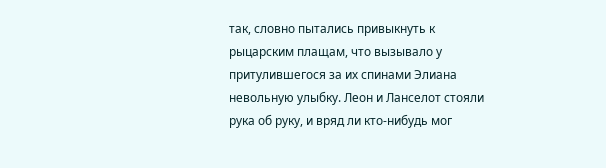так, словно пытались привыкнуть к рыцарским плащам, что вызывало у притулившегося за их спинами Элиана невольную улыбку. Леон и Ланселот стояли рука об руку, и вряд ли кто-нибудь мог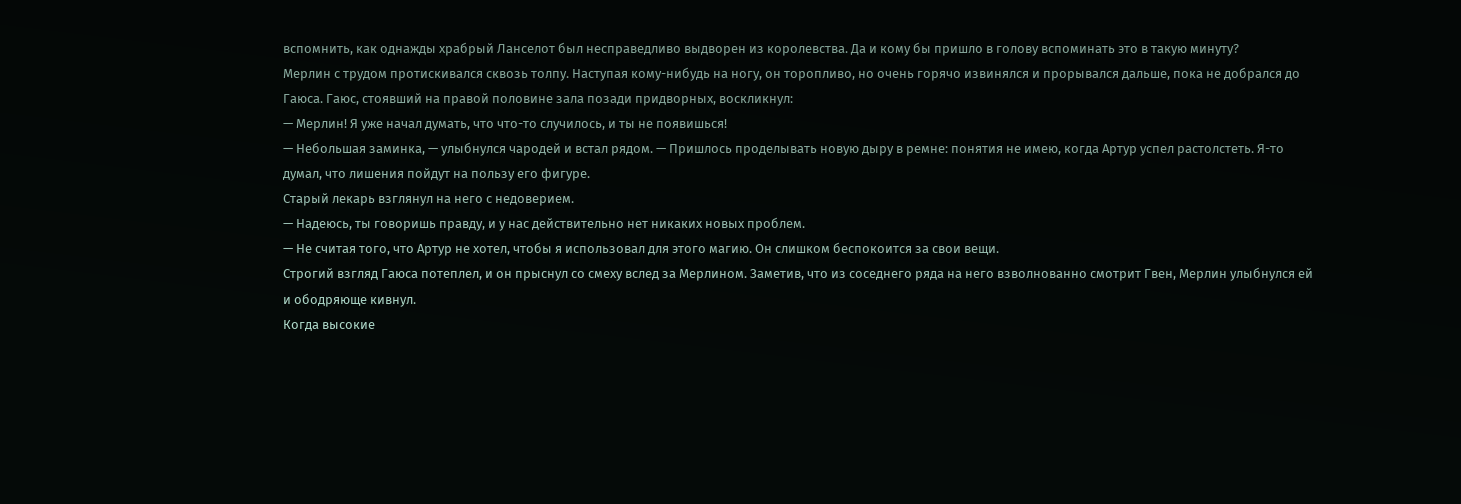вспомнить, как однажды храбрый Ланселот был несправедливо выдворен из королевства. Да и кому бы пришло в голову вспоминать это в такую минуту?
Мерлин с трудом протискивался сквозь толпу. Наступая кому-нибудь на ногу, он торопливо, но очень горячо извинялся и прорывался дальше, пока не добрался до Гаюса. Гаюс, стоявший на правой половине зала позади придворных, воскликнул:
— Мерлин! Я уже начал думать, что что-то случилось, и ты не появишься!
— Небольшая заминка, — улыбнулся чародей и встал рядом. — Пришлось проделывать новую дыру в ремне: понятия не имею, когда Артур успел растолстеть. Я-то думал, что лишения пойдут на пользу его фигуре.
Старый лекарь взглянул на него с недоверием.
— Надеюсь, ты говоришь правду, и у нас действительно нет никаких новых проблем.
— Не считая того, что Артур не хотел, чтобы я использовал для этого магию. Он слишком беспокоится за свои вещи.
Строгий взгляд Гаюса потеплел, и он прыснул со смеху вслед за Мерлином. Заметив, что из соседнего ряда на него взволнованно смотрит Гвен, Мерлин улыбнулся ей и ободряюще кивнул.
Когда высокие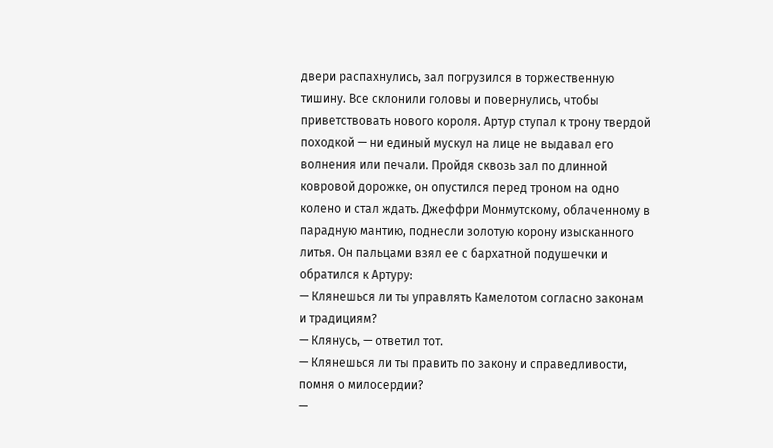двери распахнулись, зал погрузился в торжественную тишину. Все склонили головы и повернулись, чтобы приветствовать нового короля. Артур ступал к трону твердой походкой — ни единый мускул на лице не выдавал его волнения или печали. Пройдя сквозь зал по длинной ковровой дорожке, он опустился перед троном на одно колено и стал ждать. Джеффри Монмутскому, облаченному в парадную мантию, поднесли золотую корону изысканного литья. Он пальцами взял ее с бархатной подушечки и обратился к Артуру:
— Клянешься ли ты управлять Камелотом согласно законам и традициям?
— Клянусь, — ответил тот.
— Клянешься ли ты править по закону и справедливости, помня о милосердии?
—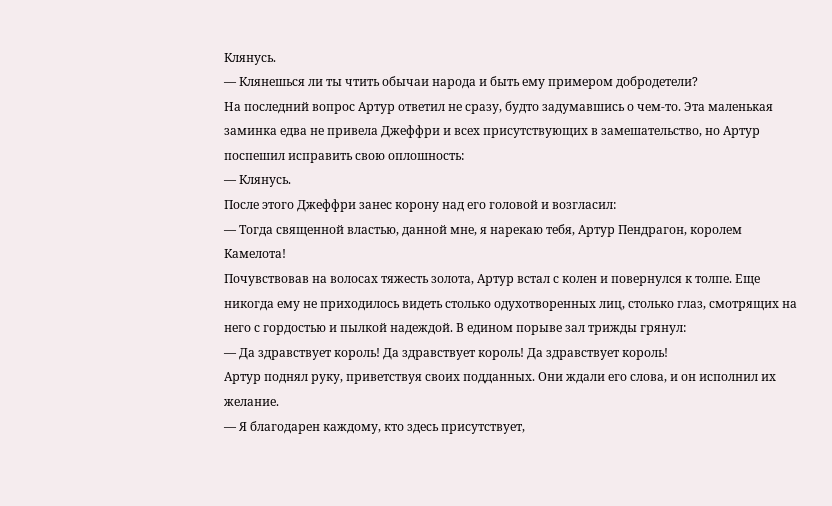Клянусь.
— Клянешься ли ты чтить обычаи народа и быть ему примером добродетели?
На последний вопрос Артур ответил не сразу, будто задумавшись о чем-то. Эта маленькая заминка едва не привела Джеффри и всех присутствующих в замешательство, но Артур поспешил исправить свою оплошность:
— Клянусь.
После этого Джеффри занес корону над его головой и возгласил:
— Тогда священной властью, данной мне, я нарекаю тебя, Артур Пендрагон, королем Камелота!
Почувствовав на волосах тяжесть золота, Артур встал с колен и повернулся к толпе. Еще никогда ему не приходилось видеть столько одухотворенных лиц, столько глаз, смотрящих на него с гордостью и пылкой надеждой. В едином порыве зал трижды грянул:
— Да здравствует король! Да здравствует король! Да здравствует король!
Артур поднял руку, приветствуя своих подданных. Они ждали его слова, и он исполнил их желание.
— Я благодарен каждому, кто здесь присутствует,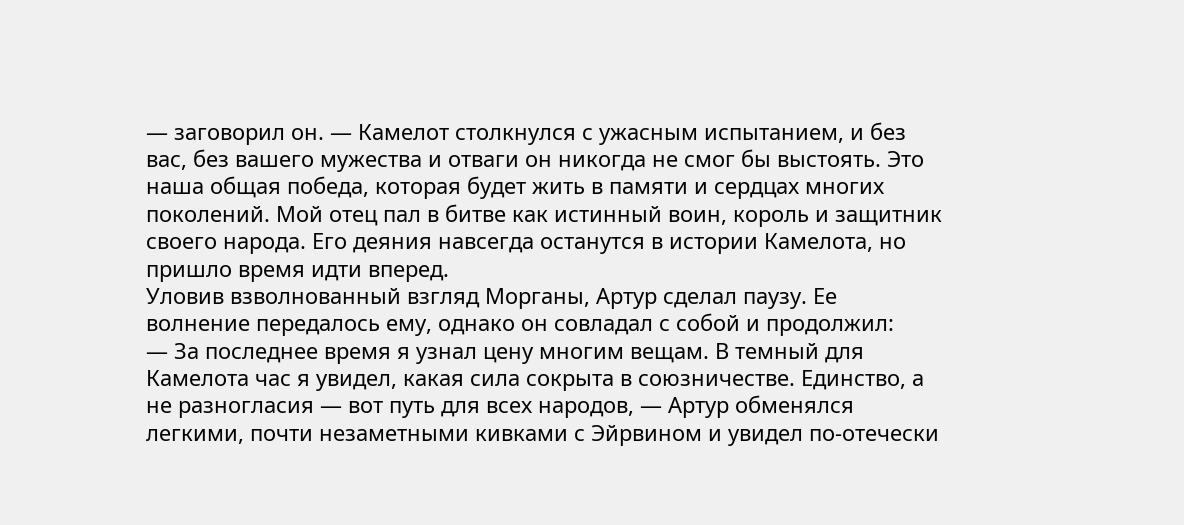— заговорил он. — Камелот столкнулся с ужасным испытанием, и без вас, без вашего мужества и отваги он никогда не смог бы выстоять. Это наша общая победа, которая будет жить в памяти и сердцах многих поколений. Мой отец пал в битве как истинный воин, король и защитник своего народа. Его деяния навсегда останутся в истории Камелота, но пришло время идти вперед.
Уловив взволнованный взгляд Морганы, Артур сделал паузу. Ее волнение передалось ему, однако он совладал с собой и продолжил:
— За последнее время я узнал цену многим вещам. В темный для Камелота час я увидел, какая сила сокрыта в союзничестве. Единство, а не разногласия — вот путь для всех народов, — Артур обменялся легкими, почти незаметными кивками с Эйрвином и увидел по-отечески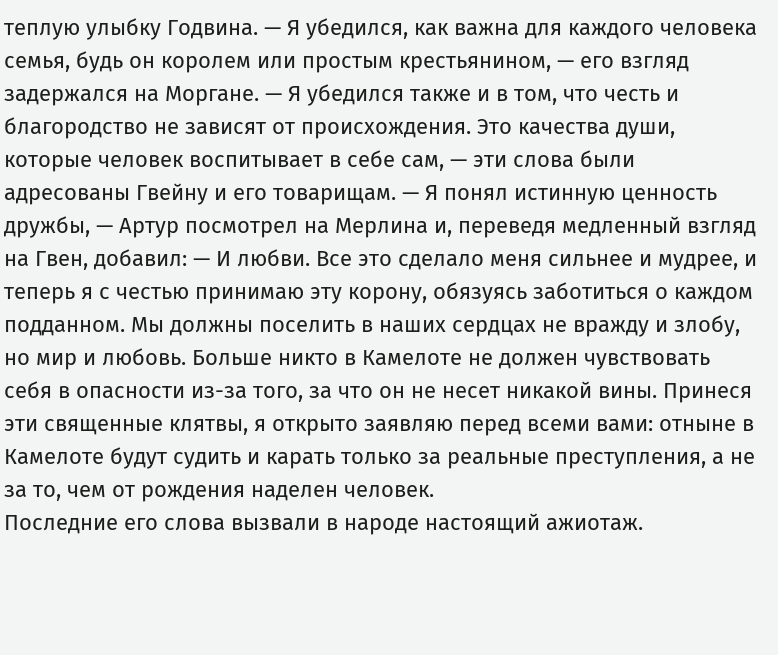теплую улыбку Годвина. — Я убедился, как важна для каждого человека семья, будь он королем или простым крестьянином, — его взгляд задержался на Моргане. — Я убедился также и в том, что честь и благородство не зависят от происхождения. Это качества души, которые человек воспитывает в себе сам, — эти слова были адресованы Гвейну и его товарищам. — Я понял истинную ценность дружбы, — Артур посмотрел на Мерлина и, переведя медленный взгляд на Гвен, добавил: — И любви. Все это сделало меня сильнее и мудрее, и теперь я с честью принимаю эту корону, обязуясь заботиться о каждом подданном. Мы должны поселить в наших сердцах не вражду и злобу, но мир и любовь. Больше никто в Камелоте не должен чувствовать себя в опасности из-за того, за что он не несет никакой вины. Принеся эти священные клятвы, я открыто заявляю перед всеми вами: отныне в Камелоте будут судить и карать только за реальные преступления, а не за то, чем от рождения наделен человек.
Последние его слова вызвали в народе настоящий ажиотаж.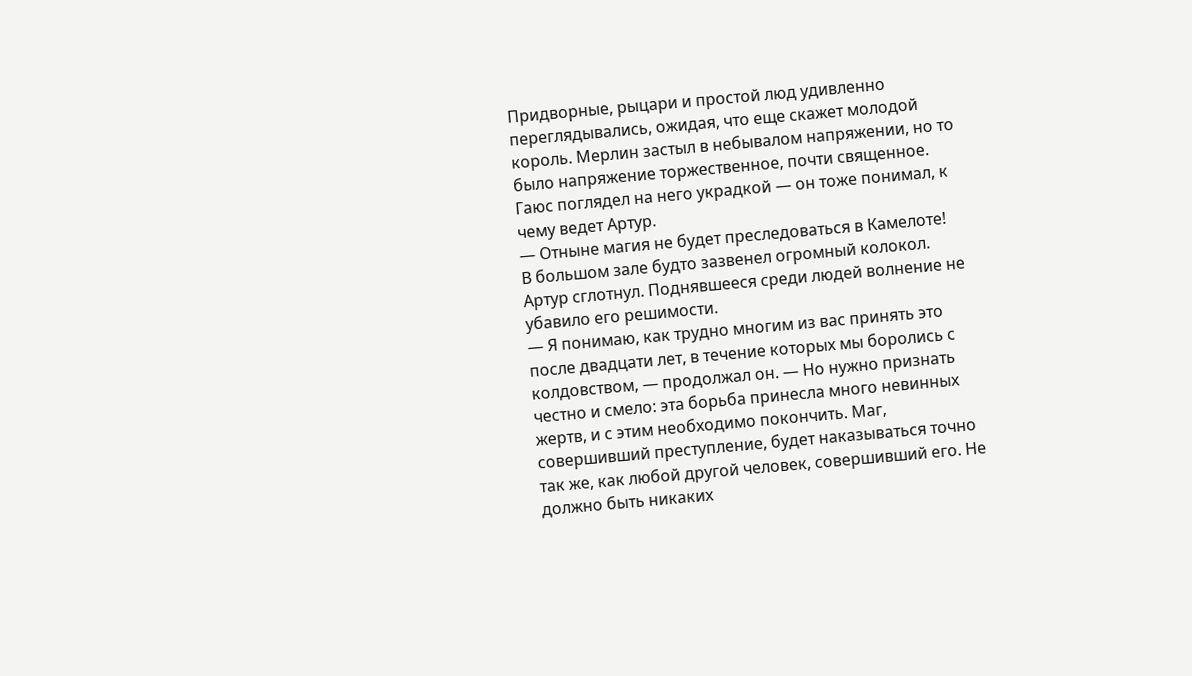Придворные, рыцари и простой люд удивленно переглядывались, ожидая, что еще скажет молодой король. Мерлин застыл в небывалом напряжении, но то было напряжение торжественное, почти священное. Гаюс поглядел на него украдкой — он тоже понимал, к чему ведет Артур.
— Отныне магия не будет преследоваться в Камелоте!
В большом зале будто зазвенел огромный колокол. Артур сглотнул. Поднявшееся среди людей волнение не убавило его решимости.
— Я понимаю, как трудно многим из вас принять это после двадцати лет, в течение которых мы боролись с колдовством, — продолжал он. — Но нужно признать честно и смело: эта борьба принесла много невинных жертв, и с этим необходимо покончить. Маг, совершивший преступление, будет наказываться точно так же, как любой другой человек, совершивший его. Не должно быть никаких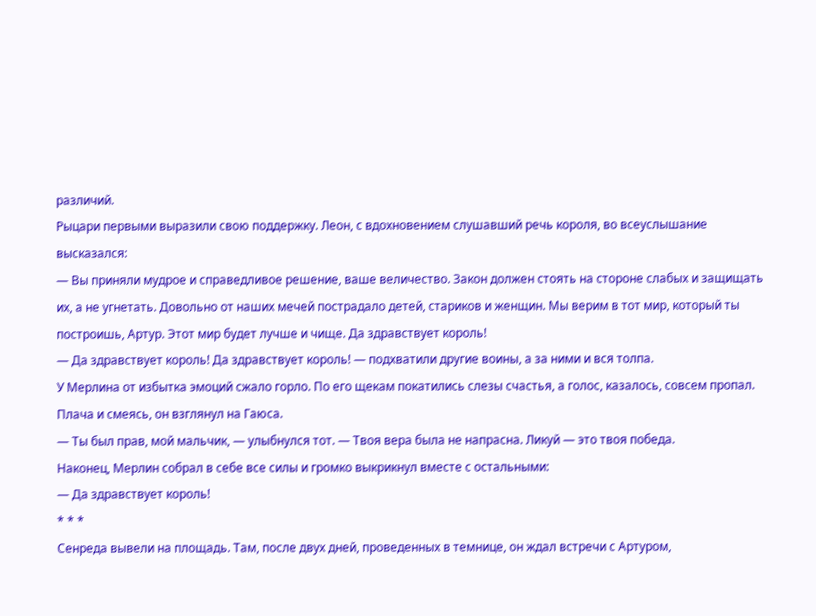различий.
Рыцари первыми выразили свою поддержку. Леон, с вдохновением слушавший речь короля, во всеуслышание высказался:
— Вы приняли мудрое и справедливое решение, ваше величество. Закон должен стоять на стороне слабых и защищать их, а не угнетать. Довольно от наших мечей пострадало детей, стариков и женщин. Мы верим в тот мир, который ты построишь, Артур. Этот мир будет лучше и чище. Да здравствует король!
— Да здравствует король! Да здравствует король! — подхватили другие воины, а за ними и вся толпа.
У Мерлина от избытка эмоций сжало горло. По его щекам покатились слезы счастья, а голос, казалось, совсем пропал. Плача и смеясь, он взглянул на Гаюса.
— Ты был прав, мой мальчик, — улыбнулся тот. — Твоя вера была не напрасна. Ликуй — это твоя победа.
Наконец, Мерлин собрал в себе все силы и громко выкрикнул вместе с остальными:
— Да здравствует король!
* * *
Сенреда вывели на площадь. Там, после двух дней, проведенных в темнице, он ждал встречи с Артуром,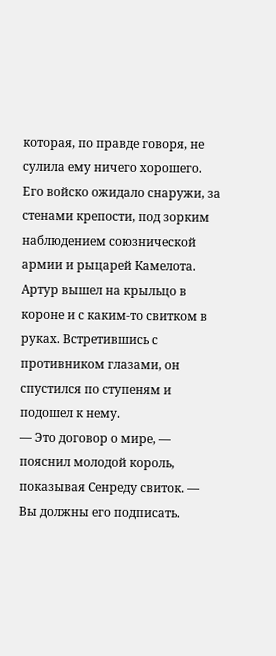которая, по правде говоря, не сулила ему ничего хорошего. Его войско ожидало снаружи, за стенами крепости, под зорким наблюдением союзнической армии и рыцарей Камелота. Артур вышел на крыльцо в короне и с каким-то свитком в руках. Встретившись с противником глазами, он спустился по ступеням и подошел к нему.
— Это договор о мире, — пояснил молодой король, показывая Сенреду свиток. — Вы должны его подписать.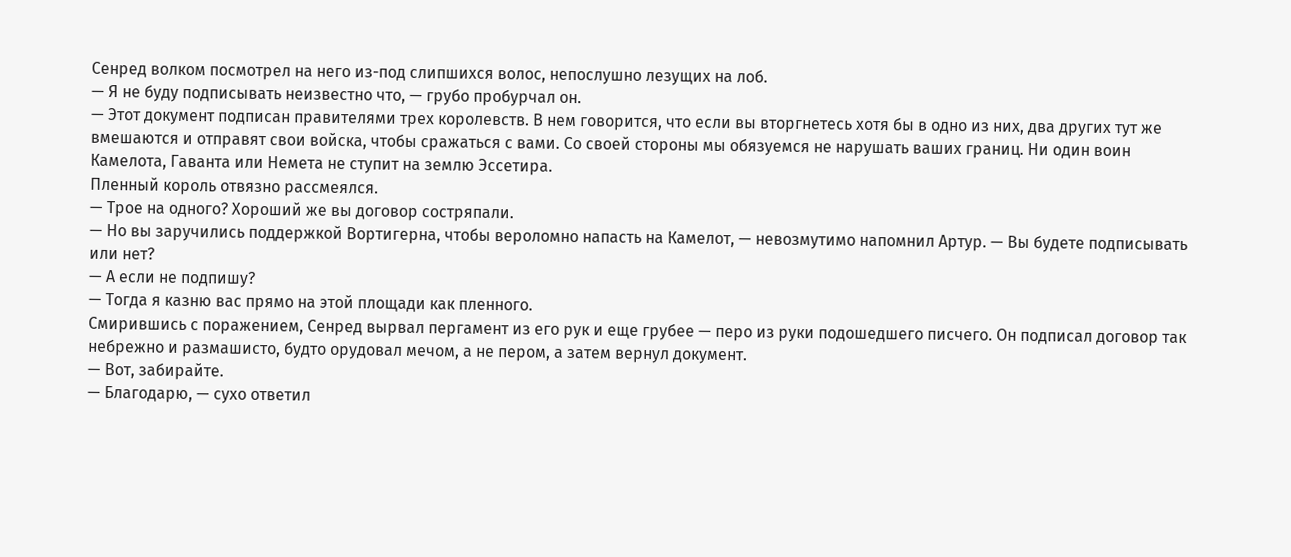Сенред волком посмотрел на него из-под слипшихся волос, непослушно лезущих на лоб.
— Я не буду подписывать неизвестно что, — грубо пробурчал он.
— Этот документ подписан правителями трех королевств. В нем говорится, что если вы вторгнетесь хотя бы в одно из них, два других тут же вмешаются и отправят свои войска, чтобы сражаться с вами. Со своей стороны мы обязуемся не нарушать ваших границ. Ни один воин Камелота, Гаванта или Немета не ступит на землю Эссетира.
Пленный король отвязно рассмеялся.
— Трое на одного? Хороший же вы договор состряпали.
— Но вы заручились поддержкой Вортигерна, чтобы вероломно напасть на Камелот, — невозмутимо напомнил Артур. — Вы будете подписывать или нет?
— А если не подпишу?
— Тогда я казню вас прямо на этой площади как пленного.
Смирившись с поражением, Сенред вырвал пергамент из его рук и еще грубее — перо из руки подошедшего писчего. Он подписал договор так небрежно и размашисто, будто орудовал мечом, а не пером, а затем вернул документ.
— Вот, забирайте.
— Благодарю, — сухо ответил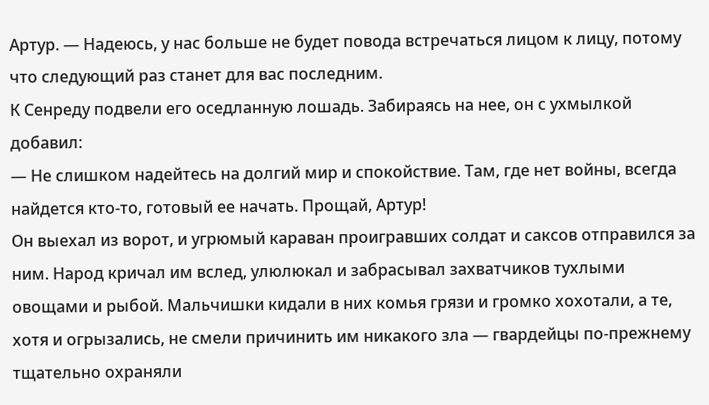Артур. — Надеюсь, у нас больше не будет повода встречаться лицом к лицу, потому что следующий раз станет для вас последним.
К Сенреду подвели его оседланную лошадь. Забираясь на нее, он с ухмылкой добавил:
— Не слишком надейтесь на долгий мир и спокойствие. Там, где нет войны, всегда найдется кто-то, готовый ее начать. Прощай, Артур!
Он выехал из ворот, и угрюмый караван проигравших солдат и саксов отправился за ним. Народ кричал им вслед, улюлюкал и забрасывал захватчиков тухлыми овощами и рыбой. Мальчишки кидали в них комья грязи и громко хохотали, а те, хотя и огрызались, не смели причинить им никакого зла — гвардейцы по-прежнему тщательно охраняли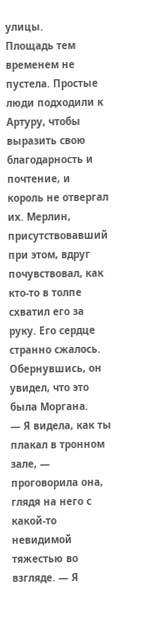улицы.
Площадь тем временем не пустела. Простые люди подходили к Артуру, чтобы выразить свою благодарность и почтение, и король не отвергал их. Мерлин, присутствовавший при этом, вдруг почувствовал, как кто-то в толпе схватил его за руку. Его сердце странно сжалось. Обернувшись, он увидел, что это была Моргана.
— Я видела, как ты плакал в тронном зале, — проговорила она, глядя на него с какой-то невидимой тяжестью во взгляде. — Я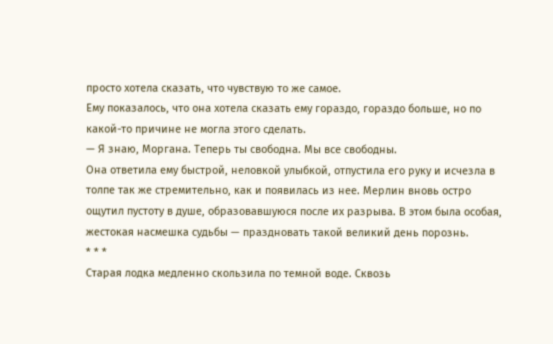просто хотела сказать, что чувствую то же самое.
Ему показалось, что она хотела сказать ему гораздо, гораздо больше, но по какой-то причине не могла этого сделать.
— Я знаю, Моргана. Теперь ты свободна. Мы все свободны.
Она ответила ему быстрой, неловкой улыбкой, отпустила его руку и исчезла в толпе так же стремительно, как и появилась из нее. Мерлин вновь остро ощутил пустоту в душе, образовавшуюся после их разрыва. В этом была особая, жестокая насмешка судьбы — праздновать такой великий день порознь.
* * *
Старая лодка медленно скользила по темной воде. Сквозь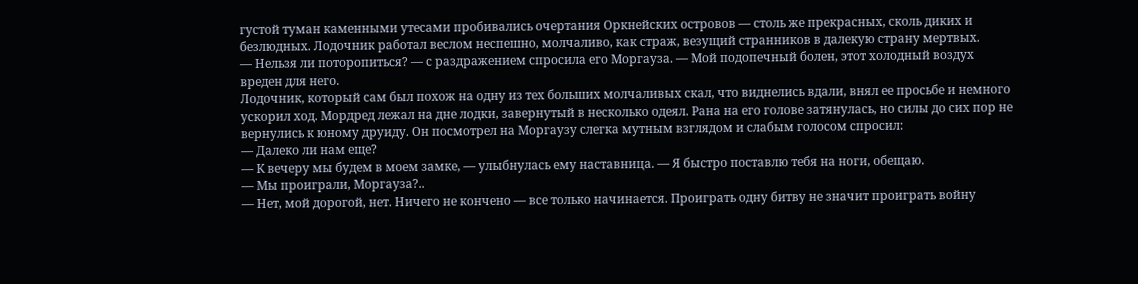густой туман каменными утесами пробивались очертания Оркнейских островов — столь же прекрасных, сколь диких и безлюдных. Лодочник работал веслом неспешно, молчаливо, как страж, везущий странников в далекую страну мертвых.
— Нельзя ли поторопиться? — с раздражением спросила его Моргауза. — Мой подопечный болен, этот холодный воздух вреден для него.
Лодочник, который сам был похож на одну из тех больших молчаливых скал, что виднелись вдали, внял ее просьбе и немного ускорил ход. Мордред лежал на дне лодки, завернутый в несколько одеял. Рана на его голове затянулась, но силы до сих пор не вернулись к юному друиду. Он посмотрел на Моргаузу слегка мутным взглядом и слабым голосом спросил:
— Далеко ли нам еще?
— К вечеру мы будем в моем замке, — улыбнулась ему наставница. — Я быстро поставлю тебя на ноги, обещаю.
— Мы проиграли, Моргауза?..
— Нет, мой дорогой, нет. Ничего не кончено — все только начинается. Проиграть одну битву не значит проиграть войну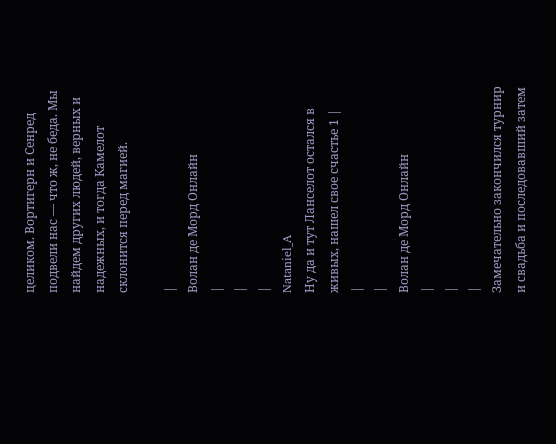целиком. Вортигерн и Сенред подвели нас — что ж, не беда. Мы найдем других людей, верных и надежных, и тогда Камелот склонится перед магией.

|
Волан де Морд Онлайн
|
|
|
Nataniel_A
Ну да и тут Ланселот остался в живых, нашел свое счастье 1 |
|
|
Волан де Морд Онлайн
|
|
|
Замечательно закончился турнир и свадьба и последовавший затем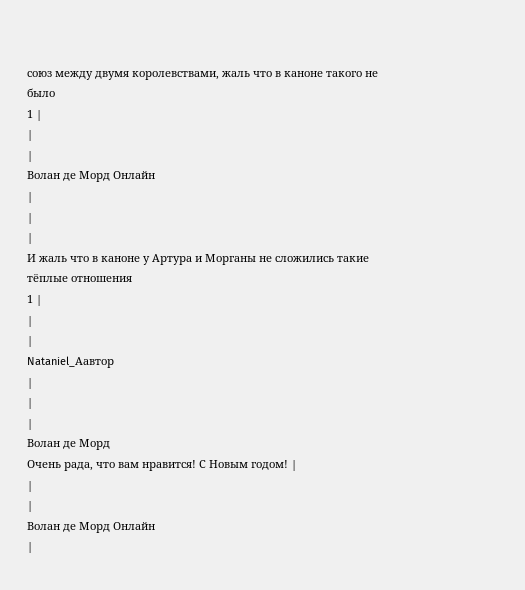союз между двумя королевствами, жаль что в каноне такого не было
1 |
|
|
Волан де Морд Онлайн
|
|
|
И жаль что в каноне у Артура и Морганы не сложились такие тёплые отношения
1 |
|
|
Nataniel_Aавтор
|
|
|
Волан де Морд
Очень рада, что вам нравится! С Новым годом! |
|
|
Волан де Морд Онлайн
|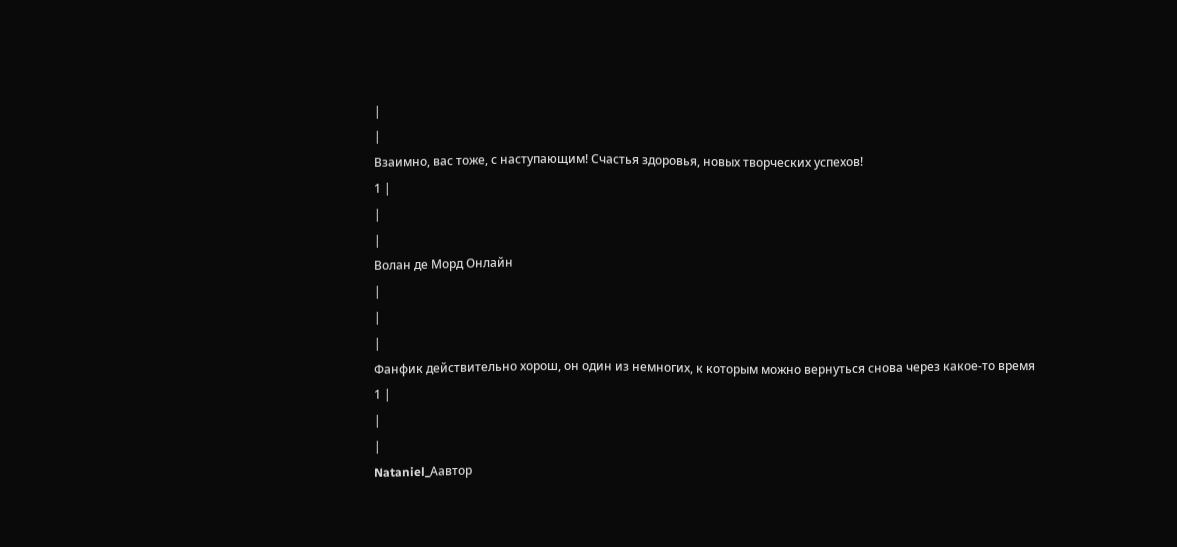|
|
Взаимно, вас тоже, с наступающим! Счастья здоровья, новых творческих успехов!
1 |
|
|
Волан де Морд Онлайн
|
|
|
Фанфик действительно хорош, он один из немногих, к которым можно вернуться снова через какое-то время
1 |
|
|
Nataniel_Aавтор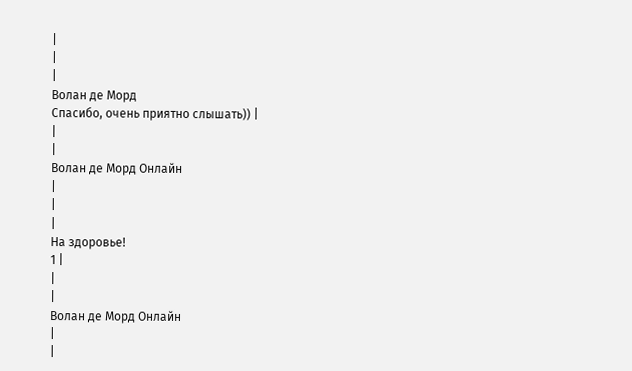|
|
|
Волан де Морд
Спасибо, очень приятно слышать)) |
|
|
Волан де Морд Онлайн
|
|
|
На здоровье!
1 |
|
|
Волан де Морд Онлайн
|
|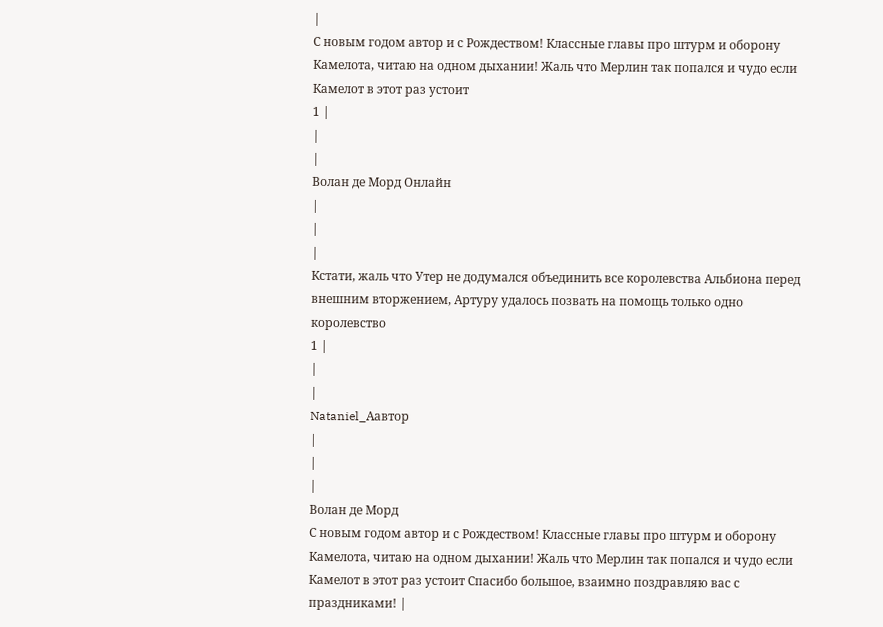|
С новым годом автор и с Рождеством! Классные главы про штурм и оборону Камелота, читаю на одном дыхании! Жаль что Мерлин так попался и чудо если Камелот в этот раз устоит
1 |
|
|
Волан де Морд Онлайн
|
|
|
Кстати, жаль что Утер не додумался объединить все королевства Альбиона перед внешним вторжением, Артуру удалось позвать на помощь только одно королевство
1 |
|
|
Nataniel_Aавтор
|
|
|
Волан де Морд
С новым годом автор и с Рождеством! Классные главы про штурм и оборону Камелота, читаю на одном дыхании! Жаль что Мерлин так попался и чудо если Камелот в этот раз устоит Спасибо большое, взаимно поздравляю вас с праздниками! |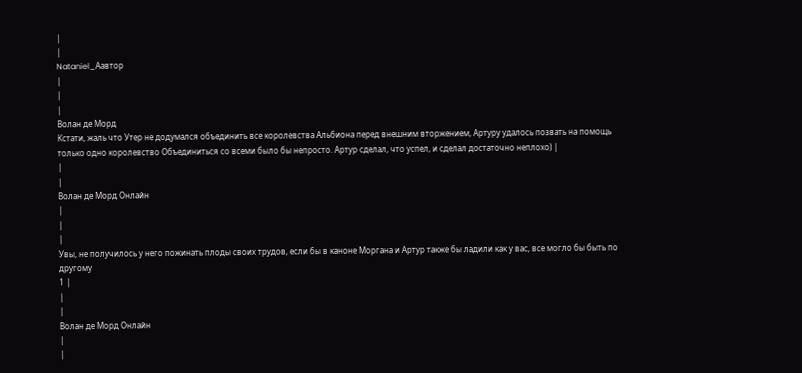|
|
Nataniel_Aавтор
|
|
|
Волан де Морд
Кстати, жаль что Утер не додумался объединить все королевства Альбиона перед внешним вторжением, Артуру удалось позвать на помощь только одно королевство Объединиться со всеми было бы непросто. Артур сделал, что успел, и сделал достаточно неплохо) |
|
|
Волан де Морд Онлайн
|
|
|
Увы, не получилось у него пожинать плоды своих трудов, если бы в каноне Моргана и Артур также бы ладили как у вас, все могло бы быть по другому
1 |
|
|
Волан де Морд Онлайн
|
|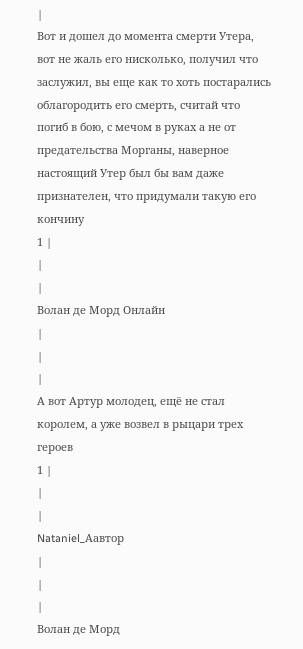|
Вот и дошел до момента смерти Утера, вот не жаль его нисколько, получил что заслужил, вы еще как то хоть постарались облагородить его смерть, считай что погиб в бою, с мечом в руках а не от предательства Морганы, наверное настоящий Утер был бы вам даже признателен, что придумали такую его кончину
1 |
|
|
Волан де Морд Онлайн
|
|
|
А вот Артур молодец, ещё не стал королем, а уже возвел в рыцари трех героев
1 |
|
|
Nataniel_Aавтор
|
|
|
Волан де Морд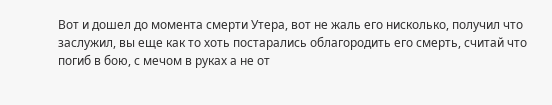Вот и дошел до момента смерти Утера, вот не жаль его нисколько, получил что заслужил, вы еще как то хоть постарались облагородить его смерть, считай что погиб в бою, с мечом в руках а не от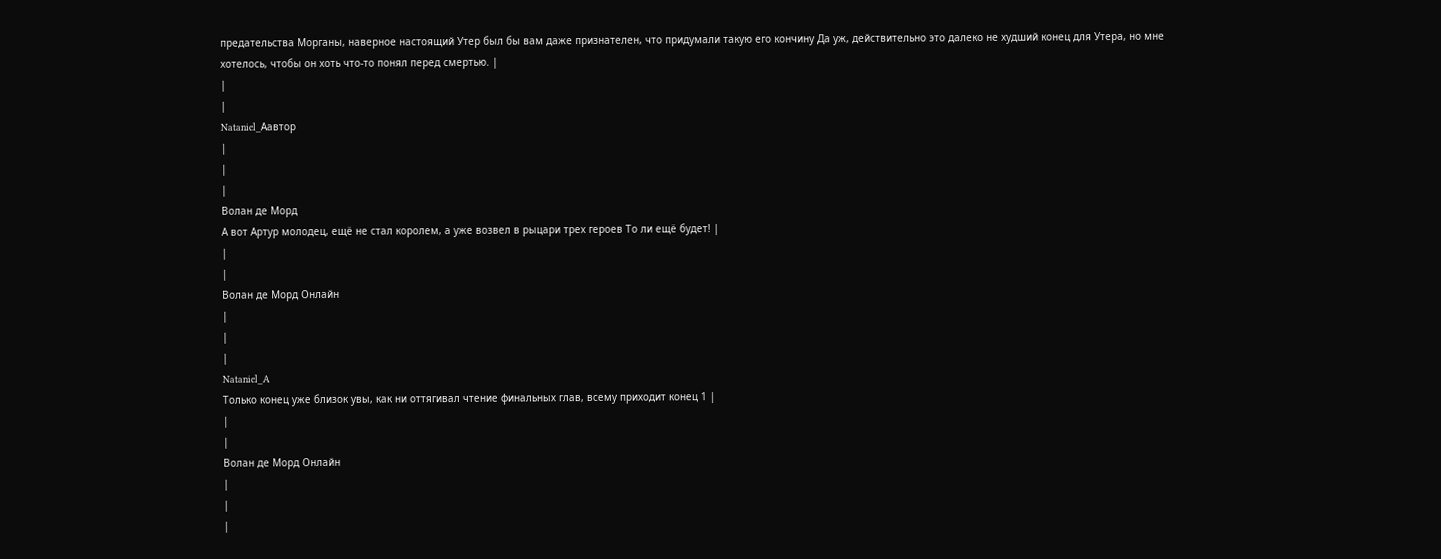предательства Морганы, наверное настоящий Утер был бы вам даже признателен, что придумали такую его кончину Да уж, действительно это далеко не худший конец для Утера, но мне хотелось, чтобы он хоть что-то понял перед смертью. |
|
|
Nataniel_Aавтор
|
|
|
Волан де Морд
А вот Артур молодец, ещё не стал королем, а уже возвел в рыцари трех героев То ли ещё будет! |
|
|
Волан де Морд Онлайн
|
|
|
Nataniel_A
Только конец уже близок увы, как ни оттягивал чтение финальных глав, всему приходит конец 1 |
|
|
Волан де Морд Онлайн
|
|
|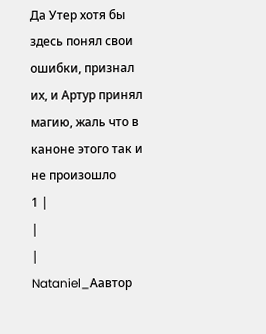Да Утер хотя бы здесь понял свои ошибки, признал их, и Артур принял магию, жаль что в каноне этого так и не произошло
1 |
|
|
Nataniel_Aавтор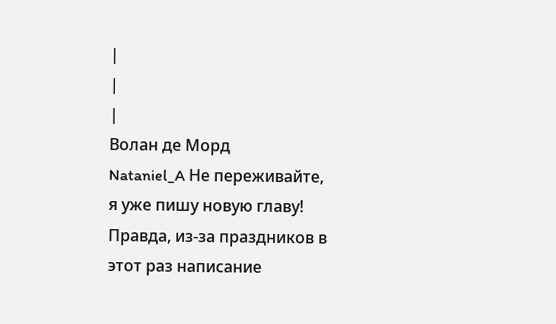|
|
|
Волан де Морд
Nataniel_A Не переживайте, я уже пишу новую главу! Правда, из-за праздников в этот раз написание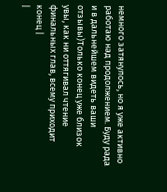немного затянулось, но я уже активно работаю над продолжением. Буду рада и в дальнейшем видеть ваши отзывы)Только конец уже близок увы, как ни оттягивал чтение финальных глав, всему приходит конец |
|